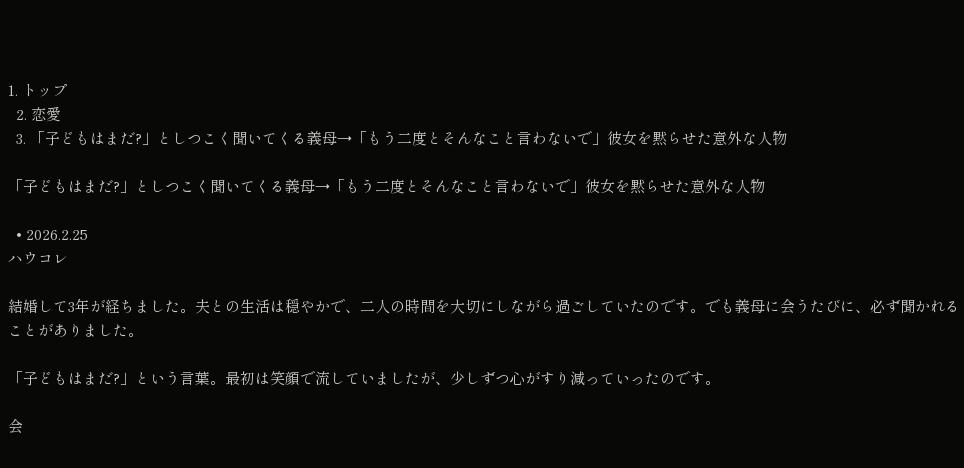1. トップ
  2. 恋愛
  3. 「子どもはまだ?」としつこく聞いてくる義母→「もう二度とそんなこと言わないで」彼女を黙らせた意外な人物

「子どもはまだ?」としつこく聞いてくる義母→「もう二度とそんなこと言わないで」彼女を黙らせた意外な人物

  • 2026.2.25
ハウコレ

結婚して3年が経ちました。夫との生活は穏やかで、二人の時間を大切にしながら過ごしていたのです。でも義母に会うたびに、必ず聞かれることがありました。

「子どもはまだ?」という言葉。最初は笑顔で流していましたが、少しずつ心がすり減っていったのです。

会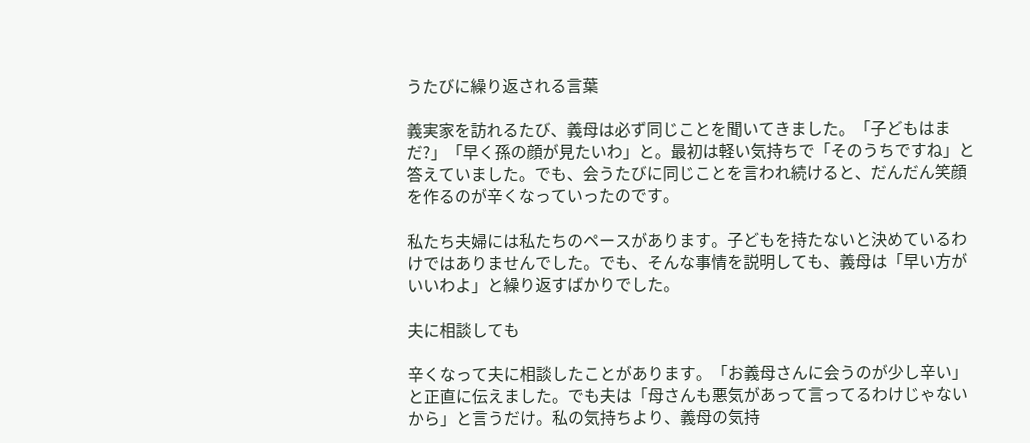うたびに繰り返される言葉

義実家を訪れるたび、義母は必ず同じことを聞いてきました。「子どもはまだ?」「早く孫の顔が見たいわ」と。最初は軽い気持ちで「そのうちですね」と答えていました。でも、会うたびに同じことを言われ続けると、だんだん笑顔を作るのが辛くなっていったのです。

私たち夫婦には私たちのペースがあります。子どもを持たないと決めているわけではありませんでした。でも、そんな事情を説明しても、義母は「早い方がいいわよ」と繰り返すばかりでした。

夫に相談しても

辛くなって夫に相談したことがあります。「お義母さんに会うのが少し辛い」と正直に伝えました。でも夫は「母さんも悪気があって言ってるわけじゃないから」と言うだけ。私の気持ちより、義母の気持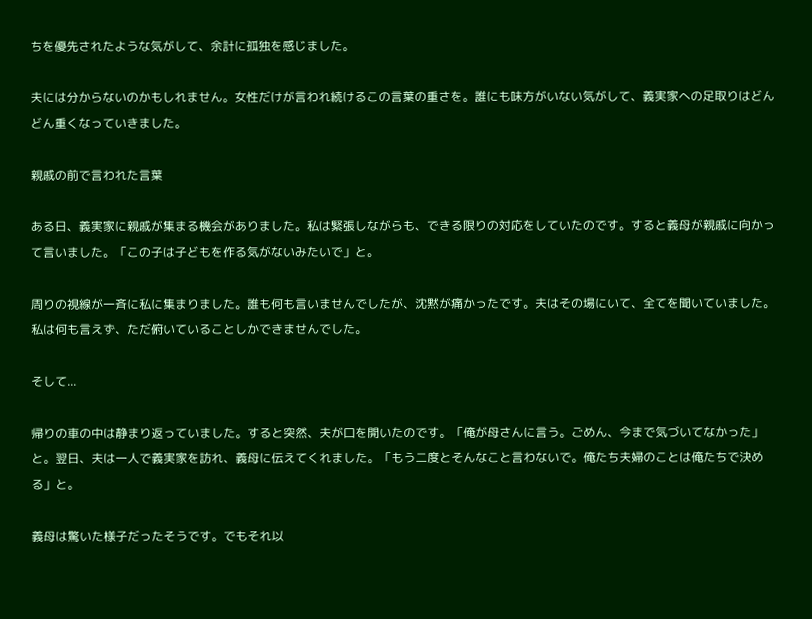ちを優先されたような気がして、余計に孤独を感じました。

夫には分からないのかもしれません。女性だけが言われ続けるこの言葉の重さを。誰にも味方がいない気がして、義実家への足取りはどんどん重くなっていきました。

親戚の前で言われた言葉

ある日、義実家に親戚が集まる機会がありました。私は緊張しながらも、できる限りの対応をしていたのです。すると義母が親戚に向かって言いました。「この子は子どもを作る気がないみたいで」と。

周りの視線が一斉に私に集まりました。誰も何も言いませんでしたが、沈黙が痛かったです。夫はその場にいて、全てを聞いていました。私は何も言えず、ただ俯いていることしかできませんでした。

そして...

帰りの車の中は静まり返っていました。すると突然、夫が口を開いたのです。「俺が母さんに言う。ごめん、今まで気づいてなかった」と。翌日、夫は一人で義実家を訪れ、義母に伝えてくれました。「もう二度とそんなこと言わないで。俺たち夫婦のことは俺たちで決める」と。

義母は驚いた様子だったそうです。でもそれ以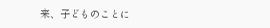来、子どものことに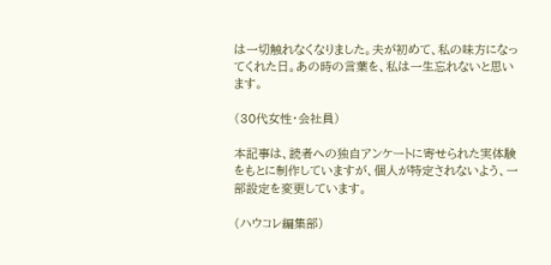は一切触れなくなりました。夫が初めて、私の味方になってくれた日。あの時の言葉を、私は一生忘れないと思います。

(30代女性・会社員)

本記事は、読者への独自アンケートに寄せられた実体験をもとに制作していますが、個人が特定されないよう、一部設定を変更しています。

(ハウコレ編集部)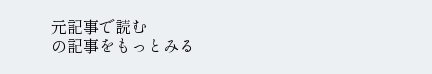元記事で読む
の記事をもっとみる